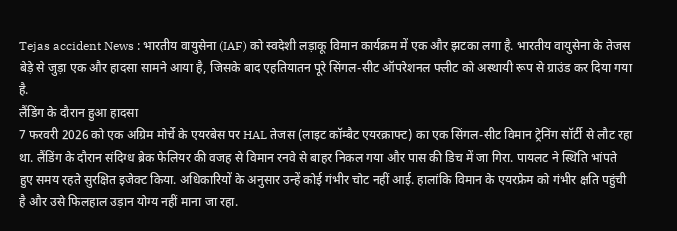Tejas accident News : भारतीय वायुसेना (IAF) को स्वदेशी लड़ाकू विमान कार्यक्रम में एक और झटका लगा है. भारतीय वायुसेना के तेजस बेड़े से जुड़ा एक और हादसा सामने आया है, जिसके बाद एहतियातन पूरे सिंगल-सीट ऑपरेशनल फ्लीट को अस्थायी रूप से ग्राउंड कर दिया गया है.
लैंडिंग के दौरान हुआ हादसा
7 फरवरी 2026 को एक अग्रिम मोर्चे के एयरबेस पर HAL तेजस (लाइट कॉम्बैट एयरक्राफ्ट) का एक सिंगल-सीट विमान ट्रेनिंग सॉर्टी से लौट रहा था. लैंडिंग के दौरान संदिग्ध ब्रेक फेलियर की वजह से विमान रनवे से बाहर निकल गया और पास की डिच में जा गिरा. पायलट ने स्थिति भांपते हुए समय रहते सुरक्षित इजेक्ट किया. अधिकारियों के अनुसार उन्हें कोई गंभीर चोट नहीं आई. हालांकि विमान के एयरफ्रेम को गंभीर क्षति पहुंची है और उसे फिलहाल उड़ान योग्य नहीं माना जा रहा.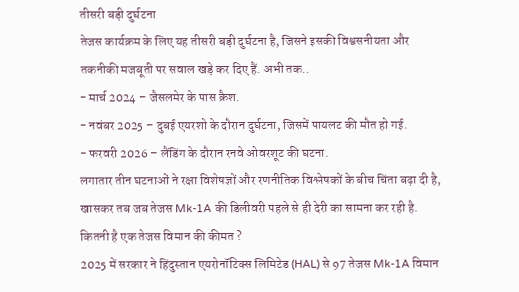तीसरी बड़ी दुर्घटना
तेजस कार्यक्रम के लिए यह तीसरी बड़ी दुर्घटना है, जिसने इसकी विश्वसनीयता और तकनीकी मजबूती पर सवाल खड़े कर दिए हैं. अभी तक..
- मार्च 2024 – जैसलमेर के पास क्रैश.
- नवंबर 2025 – दुबई एयरशो के दौरान दुर्घटना, जिसमें पायलट की मौत हो गई.
- फरवरी 2026 – लैंडिंग के दौरान रनवे ओवरशूट की घटना.
लगातार तीन घटनाओं ने रक्षा विशेषज्ञों और रणनीतिक विश्लेषकों के बीच चिंता बढ़ा दी है, खासकर तब जब तेजस Mk-1A की डिलीवरी पहले से ही देरी का सामना कर रही है.
कितनी है एक तेजस विमान की कीमत ?
2025 में सरकार ने हिंदुस्तान एयरोनॉटिक्स लिमिटेड (HAL) से 97 तेजस Mk-1A विमान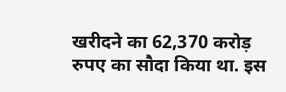खरीदने का 62,370 करोड़ रुपए का सौदा किया था. इस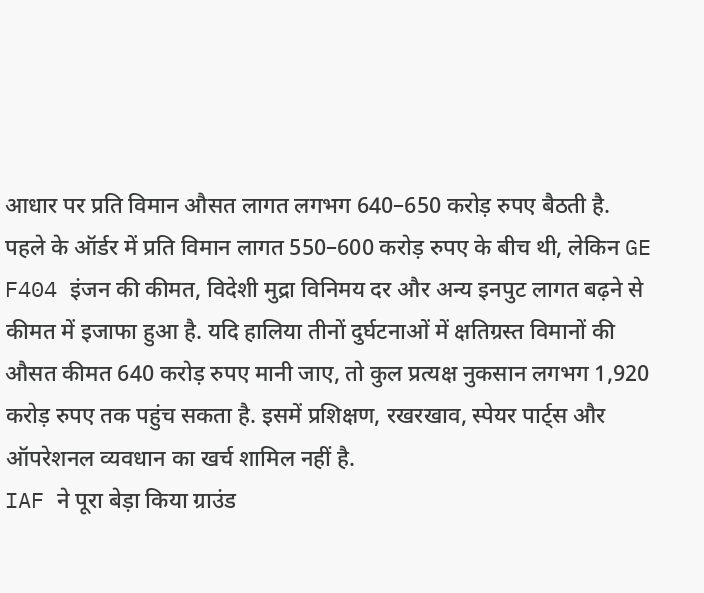आधार पर प्रति विमान औसत लागत लगभग 640–650 करोड़ रुपए बैठती है. पहले के ऑर्डर में प्रति विमान लागत 550–600 करोड़ रुपए के बीच थी, लेकिन GE F404 इंजन की कीमत, विदेशी मुद्रा विनिमय दर और अन्य इनपुट लागत बढ़ने से कीमत में इजाफा हुआ है. यदि हालिया तीनों दुर्घटनाओं में क्षतिग्रस्त विमानों की औसत कीमत 640 करोड़ रुपए मानी जाए, तो कुल प्रत्यक्ष नुकसान लगभग 1,920 करोड़ रुपए तक पहुंच सकता है. इसमें प्रशिक्षण, रखरखाव, स्पेयर पार्ट्स और ऑपरेशनल व्यवधान का खर्च शामिल नहीं है.
IAF ने पूरा बेड़ा किया ग्राउंड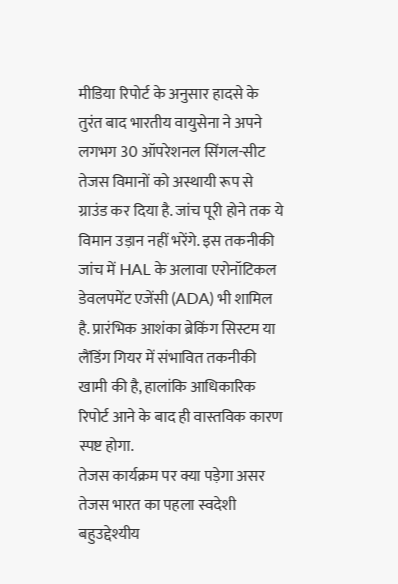मीडिया रिपोर्ट के अनुसार हादसे के तुरंत बाद भारतीय वायुसेना ने अपने लगभग 30 ऑपरेशनल सिंगल-सीट तेजस विमानों को अस्थायी रूप से ग्राउंड कर दिया है. जांच पूरी होने तक ये विमान उड़ान नहीं भरेंगे. इस तकनीकी जांच में HAL के अलावा एरोनॉटिकल डेवलपमेंट एजेंसी (ADA) भी शामिल है. प्रारंभिक आशंका ब्रेकिंग सिस्टम या लैंडिंग गियर में संभावित तकनीकी खामी की है, हालांकि आधिकारिक रिपोर्ट आने के बाद ही वास्तविक कारण स्पष्ट होगा.
तेजस कार्यक्रम पर क्या पड़ेगा असर
तेजस भारत का पहला स्वदेशी बहुउद्देश्यीय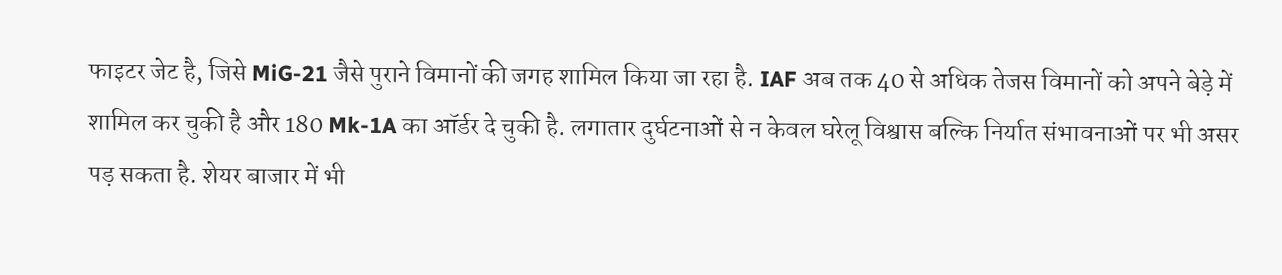फाइटर जेट है, जिसे MiG-21 जैसे पुराने विमानों की जगह शामिल किया जा रहा है. IAF अब तक 40 से अधिक तेजस विमानों को अपने बेड़े में शामिल कर चुकी है और 180 Mk-1A का ऑर्डर दे चुकी है. लगातार दुर्घटनाओं से न केवल घरेलू विश्वास बल्कि निर्यात संभावनाओं पर भी असर पड़ सकता है. शेयर बाजार में भी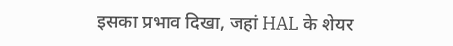इसका प्रभाव दिखा, जहां HAL के शेयर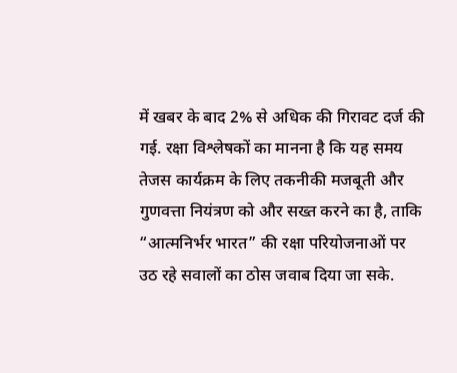में खबर के बाद 2% से अधिक की गिरावट दर्ज की गई. रक्षा विश्लेषकों का मानना है कि यह समय तेजस कार्यक्रम के लिए तकनीकी मजबूती और गुणवत्ता नियंत्रण को और सख्त करने का है, ताकि “आत्मनिर्भर भारत” की रक्षा परियोजनाओं पर उठ रहे सवालों का ठोस जवाब दिया जा सके.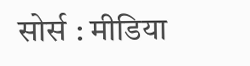सोर्स : मीडिया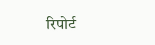रिपोर्ट